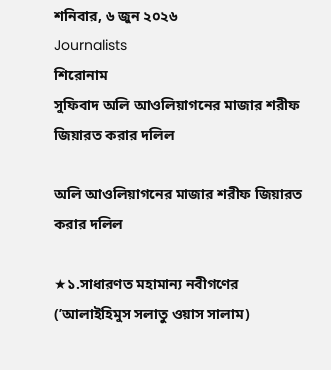শনিবার, ৬ জুন ২০২৬
Journalists
শিরোনাম
সুফিবাদ অলি আওলিয়াগনের মাজার শরীফ জিয়ারত করার দলিল

অলি আওলিয়াগনের মাজার শরীফ জিয়ারত করার দলিল

★১.সাধারণত মহামান্য নবীগণের (’আলাইহিমুস সলাতু ওয়াস সালাম)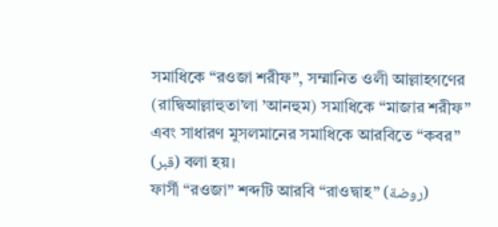সমাধিকে “রওজা শরীফ”, সম্মানিত ওলী আল্লাহগণের (রাদ্বিআল্লাহুতা’লা ’আনহুম) সমাধিকে “মাজার শরীফ” এবং সাধারণ মুসলমানের সমাধিকে আরবিতে “কবর” (قبر) বলা হয়।
ফার্সী “রওজা” শব্দটি আরবি “রাওদ্বাহ” (روضة)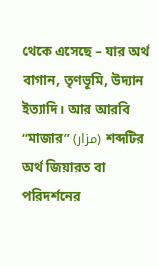থেকে এসেছে – যার অর্থ বাগান, তৃণভূমি, উদ্যান ইত্যাদি। আর আরবি “মাজার” (مزار) শব্দটির অর্থ জিয়ারত বা পরিদর্শনের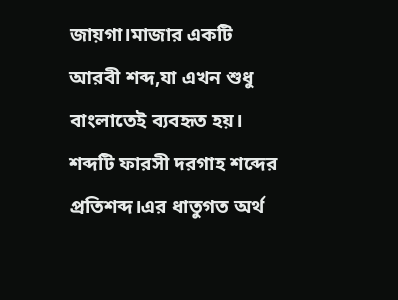জায়গা।মাজার একটি আরবী শব্দ,যা এখন শুধু বাংলাতেই ব্যবহৃত হয়। শব্দটি ফারসী দরগাহ শব্দের প্রতিশব্দ।এর ধাতুগত অর্থ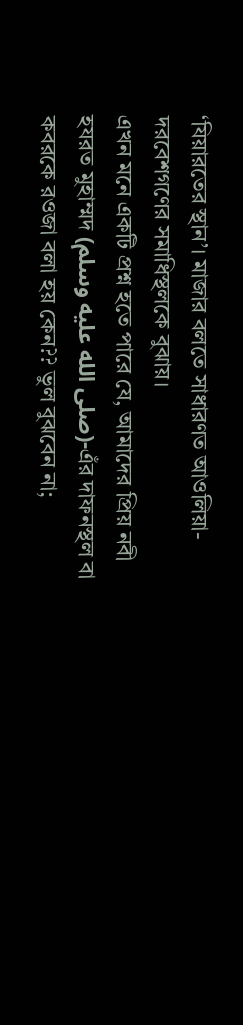‘যিয়ারতের স্থান’। মাজার বলতে সাধারণত আওলিয়া-দরবেশগণের সমাধিস্থলকে বুঝায়।
এখন মনে একটি প্রশ্ন হতে পারে যে, আমাদের প্রিয় নবী হযরত মুহাম্মদ (صلى الله عليه وسلم)-এঁর দাফনস্থল বা কবরকে রওজা বলা হয় কেন?? ভুল বুঝবেন না;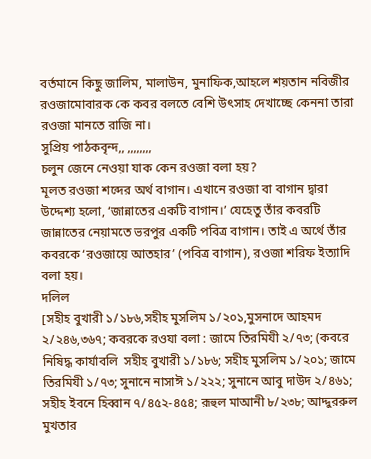বর্তমানে কিছু জালিম, মালাউন, মুনাফিক,আহলে শয়তান নবিজীর রওজামোবারক কে কবর বলতে বেশি উৎসাহ দেখাচ্ছে কেননা তারা রওজা মানতে রাজি না।
সুপ্রিয় পাঠকবৃন্দ,, ,,,,,,,,
চলুন জেনে নেওয়া যাক কেন রওজা বলা হয়?
মূলত রওজা শব্দের অর্থ বাগান। এখানে রওজা বা বাগান দ্বারা উদ্দেশ্য হলো, ‘জান্নাতের একটি বাগান।’ যেহেতু তাঁর কবরটি জান্নাতের নেয়ামতে ভরপুর একটি পবিত্র বাগান। তাই এ অর্থে তাঁর কবরকে ‘রওজায়ে আতহার’ (পবিত্র বাগান), রওজা শরিফ ইত্যাদি বলা হয়।
দলিল
[সহীহ বুখারী ১/১৮৬,সহীহ মুসলিম ১/২০১,মুসনাদে আহমদ ২/২৪৬,৩৬৭; কবরকে রওযা বলা : জামে তিরমিযী ২/৭৩; (কবরে নিষিদ্ধ কার্যাবলি  সহীহ বুখারী ১/১৮৬; সহীহ মুসলিম ১/২০১; জামে তিরমিযী ১/৭৩; সুনানে নাসাঈ ১/২২২; সুনানে আবু দাউদ ২/৪৬১; সহীহ ইবনে হিব্বান ৭/৪৫২-৪৫৪; রূহুল মাআনী ৮/২৩৮; আদ্দুররুল মুখতার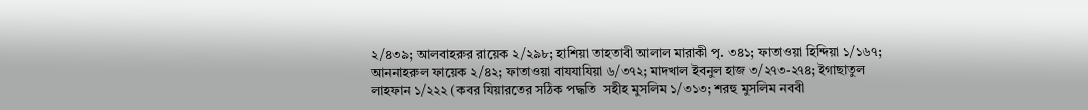২/৪৩৯; আলবাহরুর রায়েক ২/২৯৮; হাশিয়া তাহতাবী আলাল মারাকী পৃ. ৩৪১; ফাতাওয়া হিন্দিয়া ১/১৬৭; আননাহরুল ফায়েক ২/৪২; ফাতাওয়া বাযযাযিয়া ৬/৩৭২; মাদখাল ইবনুল হাজ ৩/২৭৩-২৭৪; ইগাছাতুল লাহফান ১/২২২ (কবর যিয়ারতের সঠিক পদ্ধতি  সহীহ মুসলিম ১/৩১৩; শরহু মুসলিম নববী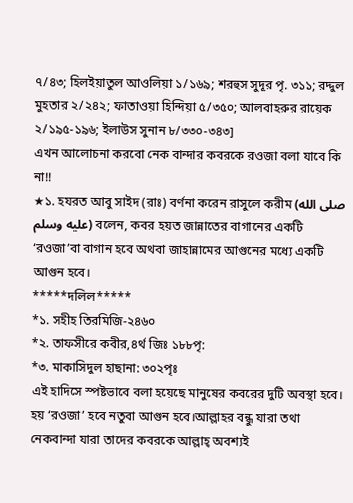৭/৪৩; হিলইয়াতুল আওলিয়া ১/১৬৯; শরহুস সুদূর পৃ. ৩১১; রদ্দুল মুহতার ২/২৪২; ফাতাওয়া হিন্দিয়া ৫/৩৫০; আলবাহরুর রায়েক ২/১৯৫-১৯৬; ইলাউস সুনান ৮/৩৩০-৩৪৩]
এখন আলোচনা করবো নেক বান্দার কবরকে রওজা বলা যাবে কি না!!
★১. হযরত আবু সাইদ (রাঃ) বর্ণনা করেন রাসুলে করীম (صلى الله عليه وسلم) বলেন, কবর হয়ত জান্নাতের বাগানের একটি ‘রওজা’বা বাগান হবে অথবা জাহান্নামের আগুনের মধ্যে একটি আগুন হবে।
*****দলিল*****
*১. সহীহ তিরমিজি-২৪৬০
*২. তাফসীরে কবীর,৪র্থ জিঃ ১৮৮পৃ:
*৩. মাকাসিদুল হাছানা: ৩০২পৃঃ
এই হাদিসে স্পষ্টভাবে বলা হয়েছে মানুষের কবরের দুটি অবস্থা হবে। হয় ‘রওজা’ হবে নতুবা আগুন হবে।আল্লাহর বন্ধু যারা তথা নেকবান্দা যারা তাদের কবরকে আল্লাহ্‌ অবশ্যই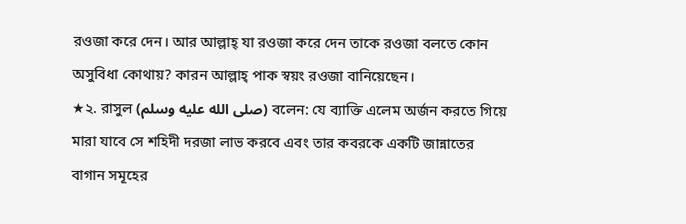রওজা করে দেন। আর আল্লাহ্‌ যা রওজা করে দেন তাকে রওজা বলতে কোন অসুবিধা কোথায়? কারন আল্লাহ্‌ পাক স্বয়ং রওজা বানিয়েছেন।
★২. রাসুল (صلى الله عليه وسلم) বলেন: যে ব্যাক্তি এলেম অর্জন করতে গিয়ে মারা যাবে সে শহিদী দরজা লাভ করবে এবং তার কবরকে একটি জান্নাতের বাগান সমূহের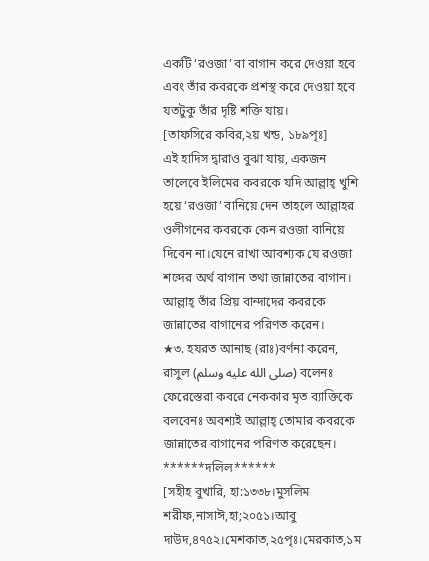একটি ‘রওজা’ বা বাগান করে দেওয়া হবে এবং তাঁর কবরকে প্রশস্থ করে দেওয়া হবে যতটুকু তাঁর দৃষ্টি শক্তি যায়।
[তাফসিরে কবির,২য় খন্ড, ১৮৯পৃঃ]
এই হাদিস দ্বারাও বুঝা যায়, একজন তালেবে ইলিমের কবরকে যদি আল্লাহ্‌ খুশি হয়ে ‘রওজা’ বানিয়ে দেন তাহলে আল্লাহর ওলীগনের কবরকে কেন রওজা বানিয়ে দিবেন না।যেনে রাখা আবশ্যক যে রওজা শব্দের অর্থ বাগান তথা জান্নাতের বাগান। আল্লাহ্‌ তাঁর প্রিয় বান্দাদের কবরকে জান্নাতের বাগানের পরিণত করেন।
★৩. হযরত আনাছ (রাঃ)বর্ণনা করেন, রাসুল (صلى الله عليه وسلم) বলেনঃ ফেরেস্তেরা কবরে নেককার মৃত ব্যাক্তিকে বলবেনঃ অবশ্যই আল্লাহ্‌ তোমার কবরকে জান্নাতের বাগানের পরিণত করেছেন।
******দলিল******
[সহীহ বুখারি, হা:১৩৩৮।মুসলিম শরীফ,নাসাঈ,হা;২০৫১।আবু দাউদ,৪৭৫২।মেশকাত,২৫পৃঃ।মেরকাত,১ম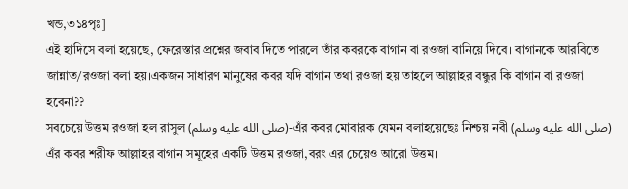খন্ড,৩১৪পৃঃ]
এই হাদিসে বলা হয়েছে, ফেরেস্তার প্রশ্নের জবাব দিতে পারলে তাঁর কবরকে বাগান বা রওজা বানিয়ে দিবে। বাগানকে আরবিতে জান্নাত/রওজা বলা হয়।একজন সাধারণ মানুষের কবর যদি বাগান তথা রওজা হয় তাহলে আল্লাহর বন্ধুর কি বাগান বা রওজা হবেনা??
সবচেয়ে উত্তম রওজা হল রাসুল (صلى الله عليه وسلم)-এঁর কবর মোবারক যেমন বলাহয়েছেঃ নিশ্চয় নবী (صلى الله عليه وسلم) এঁর কবর শরীফ আল্লাহর বাগান সমূহের একটি উত্তম রওজা,বরং এর চেয়েও আরো উত্তম।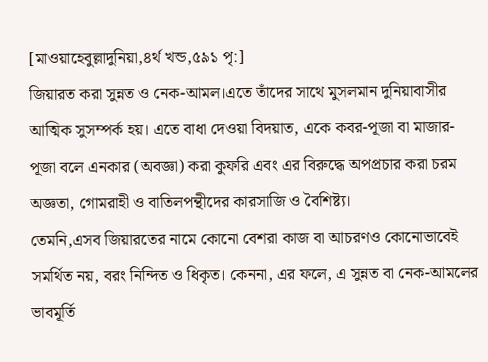[মাওয়াহেবুল্লাদুনিয়া,৪র্থ খন্ড,৫৯১ পৃ:]
জিয়ারত করা সুন্নত ও নেক-আমল।এতে তাঁদের সাথে মুসলমান দুনিয়াবাসীর আত্মিক সুসম্পর্ক হয়। এতে বাধা দেওয়া বিদয়াত, একে কবর-পূজা বা মাজার-পূজা বলে এনকার (অবজ্ঞা) করা কুফরি এবং এর বিরুদ্ধে অপপ্রচার করা চরম অজ্ঞতা, গোমরাহী ও বাতিলপন্থীদের কারসাজি ও বৈশিষ্ট্য।
তেমনি,এসব জিয়ারতের নামে কোনো বেশরা কাজ বা আচরণও কোনোভাবেই সমর্থিত নয়, বরং নিন্দিত ও ধিকৃত। কেননা, এর ফলে, এ সুন্নত বা নেক-আমলের ভাবমূর্তি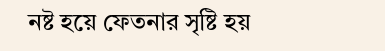নষ্ট হয়ে ফেতনার সৃষ্টি হয়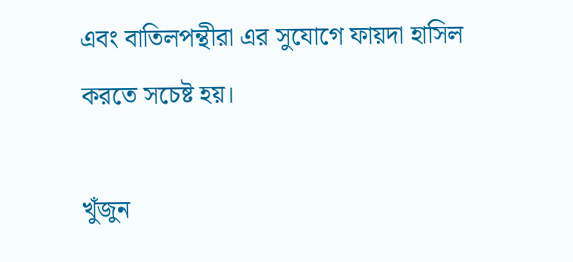এবং বাতিলপন্থীরা এর সুযোগে ফায়দা হাসিল করতে সচেষ্ট হয়।

খুঁজুন